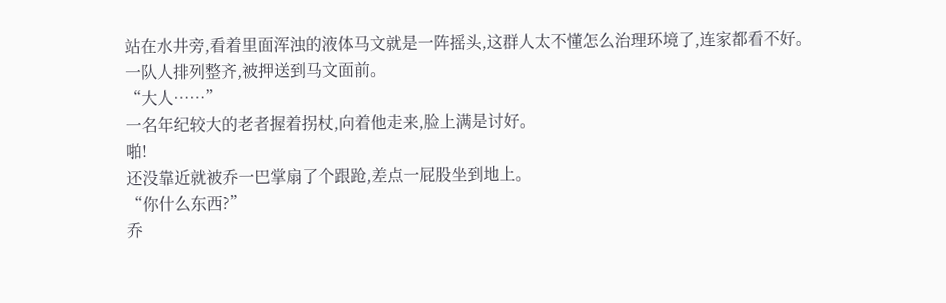站在水井旁,看着里面浑浊的液体马文就是一阵摇头,这群人太不懂怎么治理环境了,连家都看不好。
一队人排列整齐,被押送到马文面前。
“大人……”
一名年纪较大的老者握着拐杖,向着他走来,脸上满是讨好。
啪!
还没靠近就被乔一巴掌扇了个跟跄,差点一屁股坐到地上。
“你什么东西?”
乔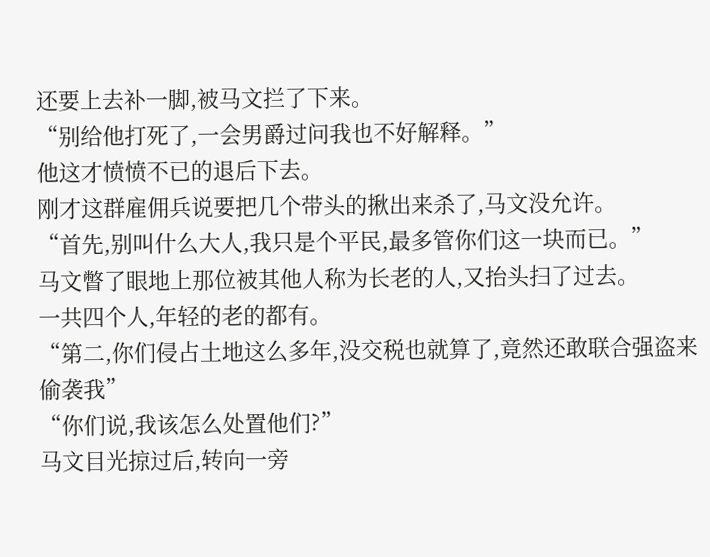还要上去补一脚,被马文拦了下来。
“别给他打死了,一会男爵过问我也不好解释。”
他这才愤愤不已的退后下去。
刚才这群雇佣兵说要把几个带头的揪出来杀了,马文没允许。
“首先,别叫什么大人,我只是个平民,最多管你们这一块而已。”
马文瞥了眼地上那位被其他人称为长老的人,又抬头扫了过去。
一共四个人,年轻的老的都有。
“第二,你们侵占土地这么多年,没交税也就算了,竟然还敢联合强盗来偷袭我”
“你们说,我该怎么处置他们?”
马文目光掠过后,转向一旁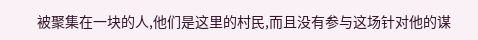被聚集在一块的人,他们是这里的村民,而且没有参与这场针对他的谋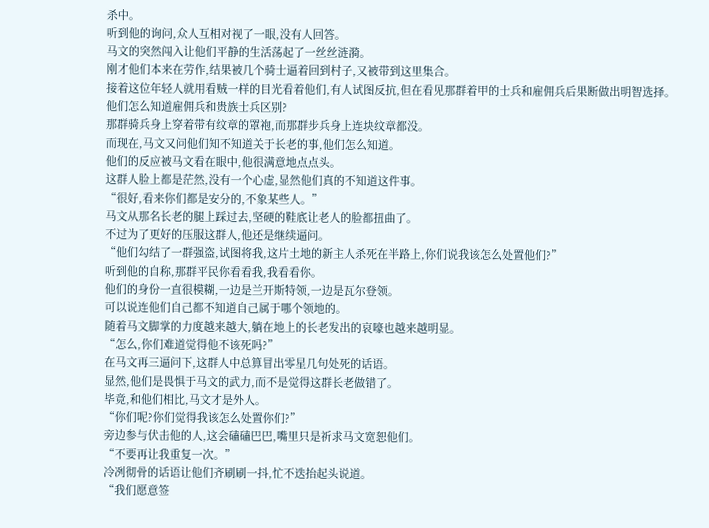杀中。
听到他的询问,众人互相对视了一眼,没有人回答。
马文的突然闯入让他们平静的生活荡起了一丝丝涟漪。
刚才他们本来在劳作,结果被几个骑士逼着回到村子,又被带到这里集合。
接着这位年轻人就用看贼一样的目光看着他们,有人试图反抗,但在看见那群着甲的士兵和雇佣兵后果断做出明智选择。
他们怎么知道雇佣兵和贵族士兵区别?
那群骑兵身上穿着带有纹章的罩袍,而那群步兵身上连块纹章都没。
而现在,马文又问他们知不知道关于长老的事,他们怎么知道。
他们的反应被马文看在眼中,他很满意地点点头。
这群人脸上都是茫然,没有一个心虚,显然他们真的不知道这件事。
“很好,看来你们都是安分的,不象某些人。”
马文从那名长老的腿上踩过去,坚硬的鞋底让老人的脸都扭曲了。
不过为了更好的压服这群人,他还是继续逼问。
“他们勾结了一群强盗,试图将我,这片土地的新主人杀死在半路上,你们说我该怎么处置他们?”
听到他的自称,那群平民你看看我,我看看你。
他们的身份一直很模糊,一边是兰开斯特领,一边是瓦尔登领。
可以说连他们自己都不知道自己属于哪个领地的。
随着马文脚掌的力度越来越大,躺在地上的长老发出的哀嚎也越来越明显。
“怎么,你们难道觉得他不该死吗?”
在马文再三逼问下,这群人中总算冒出零星几句处死的话语。
显然,他们是畏惧于马文的武力,而不是觉得这群长老做错了。
毕竟,和他们相比,马文才是外人。
“你们呢?你们觉得我该怎么处置你们?”
旁边参与伏击他的人,这会磕磕巴巴,嘴里只是祈求马文宽恕他们。
“不要再让我重复一次。”
冷冽彻骨的话语让他们齐刷刷一抖,忙不迭抬起头说道。
“我们愿意签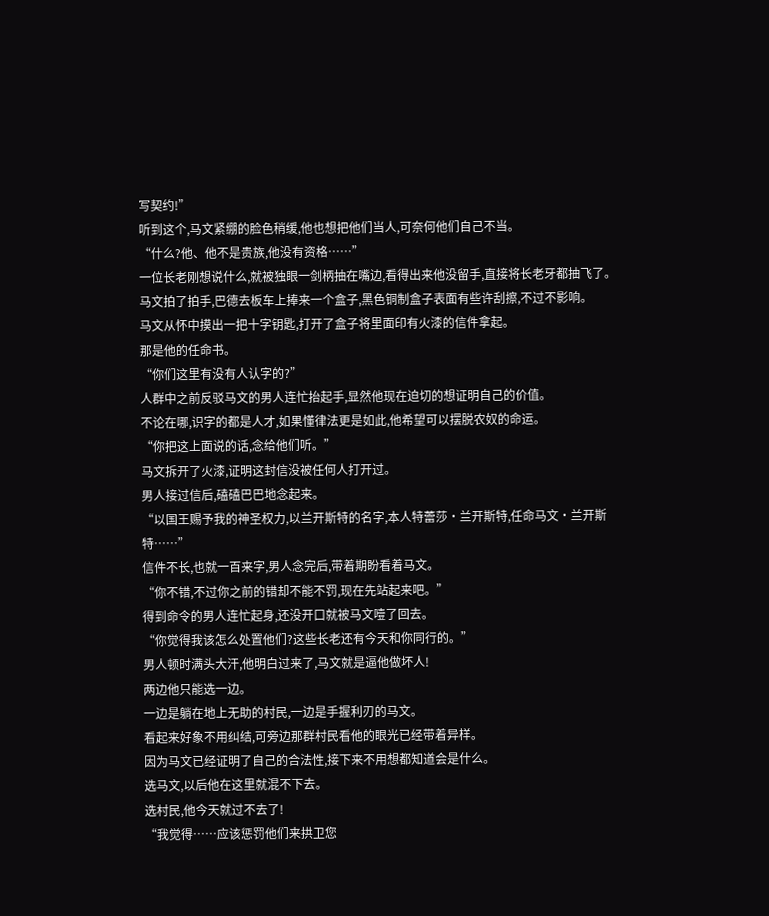写契约!”
听到这个,马文紧绷的脸色稍缓,他也想把他们当人,可奈何他们自己不当。
“什么?他、他不是贵族,他没有资格……”
一位长老刚想说什么,就被独眼一剑柄抽在嘴边,看得出来他没留手,直接将长老牙都抽飞了。
马文拍了拍手,巴德去板车上捧来一个盒子,黑色铜制盒子表面有些许刮擦,不过不影响。
马文从怀中摸出一把十字钥匙,打开了盒子将里面印有火漆的信件拿起。
那是他的任命书。
“你们这里有没有人认字的?”
人群中之前反驳马文的男人连忙抬起手,显然他现在迫切的想证明自己的价值。
不论在哪,识字的都是人才,如果懂律法更是如此,他希望可以摆脱农奴的命运。
“你把这上面说的话,念给他们听。”
马文拆开了火漆,证明这封信没被任何人打开过。
男人接过信后,磕磕巴巴地念起来。
“以国王赐予我的神圣权力,以兰开斯特的名字,本人特蕾莎·兰开斯特,任命马文·兰开斯特……”
信件不长,也就一百来字,男人念完后,带着期盼看着马文。
“你不错,不过你之前的错却不能不罚,现在先站起来吧。”
得到命令的男人连忙起身,还没开口就被马文噎了回去。
“你觉得我该怎么处置他们?这些长老还有今天和你同行的。”
男人顿时满头大汗,他明白过来了,马文就是逼他做坏人!
两边他只能选一边。
一边是躺在地上无助的村民,一边是手握利刃的马文。
看起来好象不用纠结,可旁边那群村民看他的眼光已经带着异样。
因为马文已经证明了自己的合法性,接下来不用想都知道会是什么。
选马文,以后他在这里就混不下去。
选村民,他今天就过不去了!
“我觉得……应该惩罚他们来拱卫您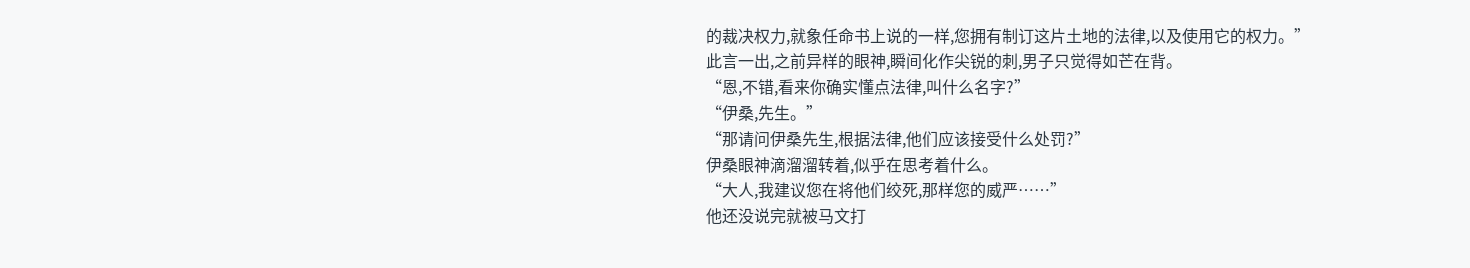的裁决权力,就象任命书上说的一样,您拥有制订这片土地的法律,以及使用它的权力。”
此言一出,之前异样的眼神,瞬间化作尖锐的刺,男子只觉得如芒在背。
“恩,不错,看来你确实懂点法律,叫什么名字?”
“伊桑,先生。”
“那请问伊桑先生,根据法律,他们应该接受什么处罚?”
伊桑眼神滴溜溜转着,似乎在思考着什么。
“大人,我建议您在将他们绞死,那样您的威严……”
他还没说完就被马文打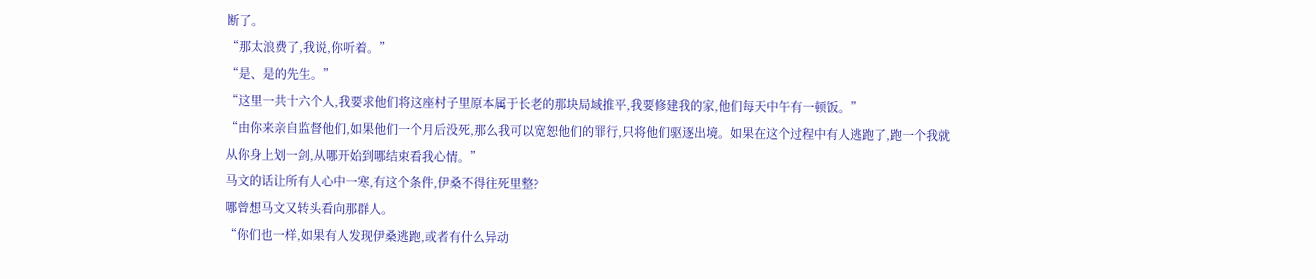断了。
“那太浪费了,我说,你听着。”
“是、是的先生。”
“这里一共十六个人,我要求他们将这座村子里原本属于长老的那块局域推平,我要修建我的家,他们每天中午有一顿饭。”
“由你来亲自监督他们,如果他们一个月后没死,那么我可以宽恕他们的罪行,只将他们驱逐出境。如果在这个过程中有人逃跑了,跑一个我就从你身上划一剑,从哪开始到哪结束看我心情。”
马文的话让所有人心中一寒,有这个条件,伊桑不得往死里整?
哪曾想马文又转头看向那群人。
“你们也一样,如果有人发现伊桑逃跑,或者有什么异动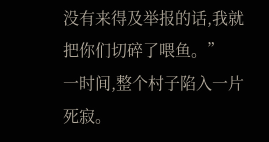没有来得及举报的话,我就把你们切碎了喂鱼。”
一时间,整个村子陷入一片死寂。